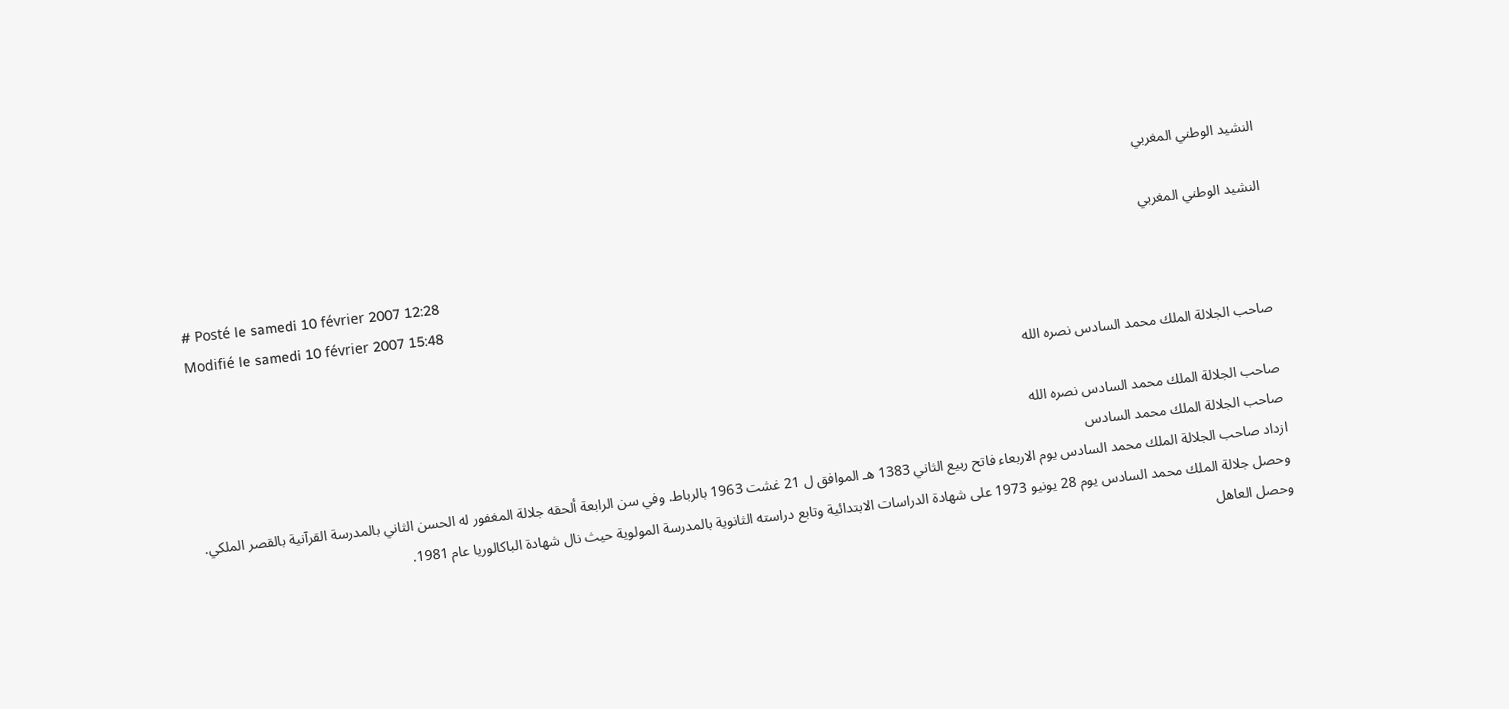النشيد الوطني المغربي

النشيد الوطني المغربي
# Posté le samedi 10 février 2007 12:28
Modifié le samedi 10 février 2007 15:48

صاحب الجلالة الملك محمد السادس نصره الله

صاحب الجلالة الملك محمد السادس نصره الله
صاحب الجلالة الملك محمد السادس
ازداد صاحب الجلالة الملك محمد السادس يوم الاربعاء فاتح ربيع الثاني 1383 هـ الموافق ل 21 غشت 1963 بالرباط. وفي سن الرابعة ألحقه جلالة المغفور له الحسن الثاني بالمدرسة القرآنية بالقصر الملكي.
وحصل جلالة الملك محمد السادس يوم 28 يونيو 1973 على شهادة الدراسات الابتدائية وتابع دراسته الثانوية بالمدرسة المولوية حيث نال شهادة الباكالوريا عام 1981.
وحصل العاهل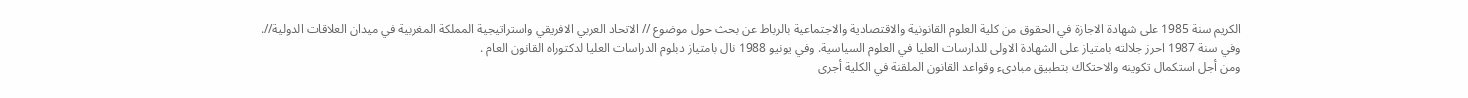الكريم سنة 1985 على شهادة الاجازة في الحقوق من كلية العلوم القانونية والاقتصادية والاجتماعية بالرباط عن بحث حول موضوع // الاتحاد العربي الافريقي واستراتيجية المملكة المغربية في ميدان العلاقات الدولية//.
وفي سنة 1987 احرز جلالته بامتياز على الشهادة الاولى للدارسات العليا في العلوم السياسية. وفي يونيو 1988 نال بامتياز دبلوم الدراسات العليا لدكتوراه القانون العام .
ومن أجل استكمال تكوينه والاحتكاك بتطبيق مبادىء وقواعد القانون الملقنة في الكلية أجرى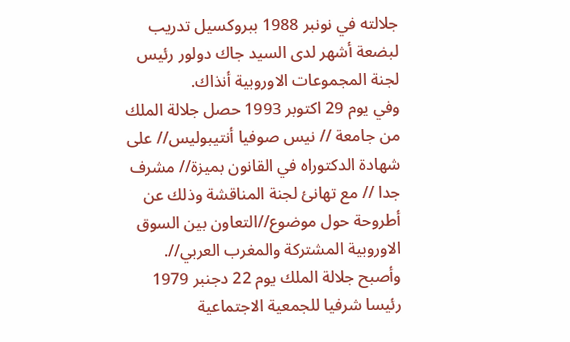جلالته في نونبر 1988 ببروكسيل تدريب لبضعة أشهر لدى السيد جاك دولور رئيس لجنة المجموعات الاوروبية أنذاك.
وفي يوم 29 اكتوبر 1993 حصل جلالة الملك من جامعة // نيس صوفيا أنتيبوليس// على شهادة الدكتوراه في القانون بميزة// مشرف جدا // مع تهانئ لجنة المناقشة وذلك عن أطروحة حول موضوع//التعاون بين السوق الاوروبية المشتركة والمغرب العربي//.
وأصبح جلالة الملك يوم 22 دجنبر 1979 رئيسا شرفيا للجمعية الاجتماعية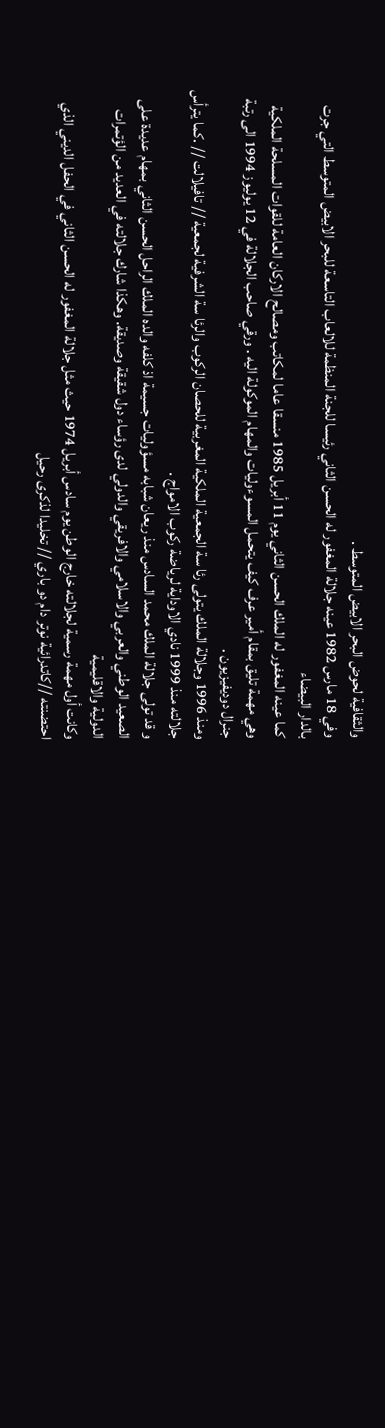والثقافية لحوض البحر الابيض المتوسط .
وفي 18 مارس 1982 عينه جلالة المغفور له الحسن الثاني رئيسا للجنة المنظمة للالعاب التاسعة للبحر الابيض المتوسط التي جرت بالدار البيضاء
كما عينه المغفور له الملك الحسن الثاني يوم 11 أبريل 1985 منسقا عاما لمكاتب ومصالح الاركان العامة للقوات المسلحة الملكية وهي مهمة تليق بمقام أمير عرف كيف يتحمل المسوءوليات والمهام الموكولة اليه . ورقي صاحب الجلالة في 12 يوليوز 1994 الى رتبة جنرال دوديفيزيون .
ومنذ 1996 وجلالة الملك يتولى رئا سة الجمعية الملكية المغربية للحصان الركوب والرئا سة الشرفية لجمعية // تافيلالت // .كما يترأس جلالته منذ 1999 نادي الاوداية لرياضة ركوب الامواج .
و قد تولى جلالة الملك محمد السادس منذ ريعان شبابه مسؤوليات جسيمة اذ كلفه والده الملك الراحل الحسن الثاني بمهام عديدة على الصعيد الوطني والعربي والاسلامي والافريقي والدولي لدى رؤساء دول شقيقة وصديقة. وهكذا شارك جلالته في العديد من الؤتمرات الدولية والاقليمية
وكانت أول مهمة رسمية لجلالته خارج الوطن يوم سادس أبريل 1974 حيث مثل جلالة المغفور له الحسن الثاني في الحفل الديني الذي احتضنته //كاتدرائية نوتر دام دو باري // تخليدا لذكرى رحيل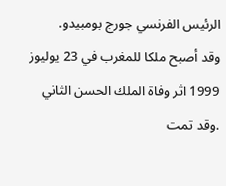الرئيس الفرنسي جورج بومبيدو.
وقد أصبح ملكا للمغرب في 23 يوليوز 1999 اثر وفاة الملك الحسن الثاني .وقد تمت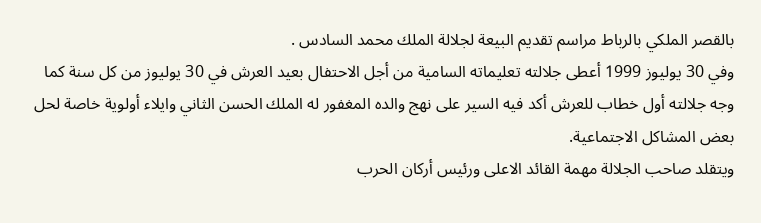بالقصر الملكي بالرباط مراسم تقديم البيعة لجلالة الملك محمد السادس .
وفي 30 يوليوز 1999 أعطى جلالته تعليماته السامية من أجل الاحتفال بعيد العرش في 30 يوليوز من كل سنة كما وجه جلالته أول خطاب للعرش أكد فيه السير على نهج والده المغفور له الملك الحسن الثاني وايلاء أولوية خاصة لحل بعض المشاكل الاجتماعية.
ويتقلد صاحب الجلالة مهمة القائد الاعلى ورئيس أركان الحرب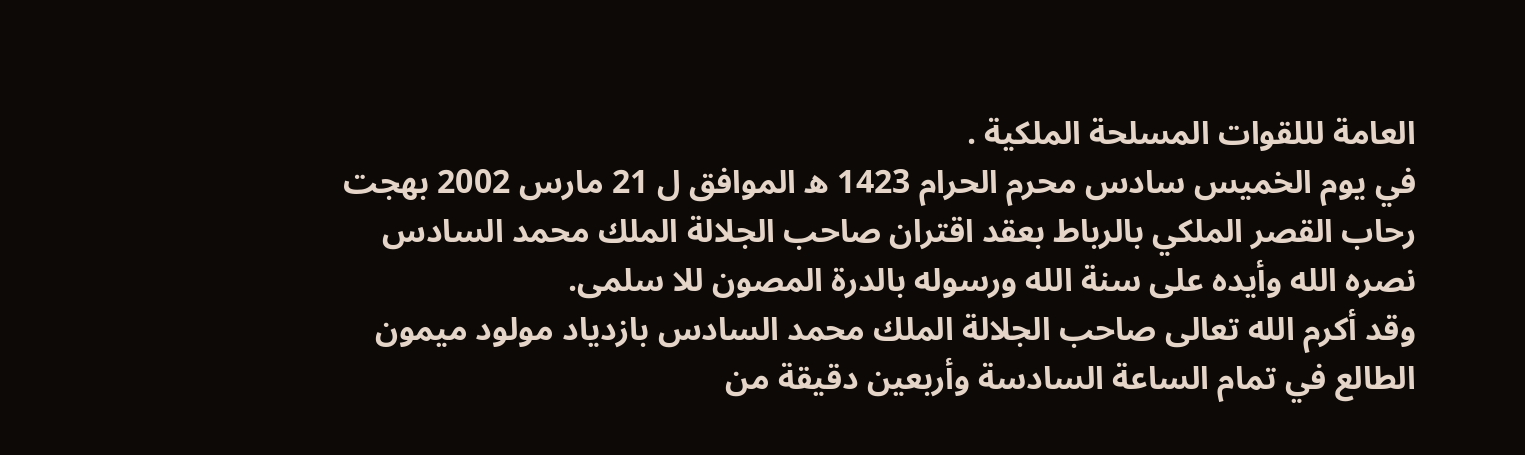العامة لللقوات المسلحة الملكية .
في يوم الخميس سادس محرم الحرام 1423 ه الموافق ل 21 مارس 2002 بهجت رحاب القصر الملكي بالرباط بعقد اقتران صاحب الجلالة الملك محمد السادس نصره الله وأيده على سنة الله ورسوله بالدرة المصون للا سلمى.
وقد أكرم الله تعالى صاحب الجلالة الملك محمد السادس بازدياد مولود ميمون الطالع في تمام الساعة السادسة وأربعين دقيقة من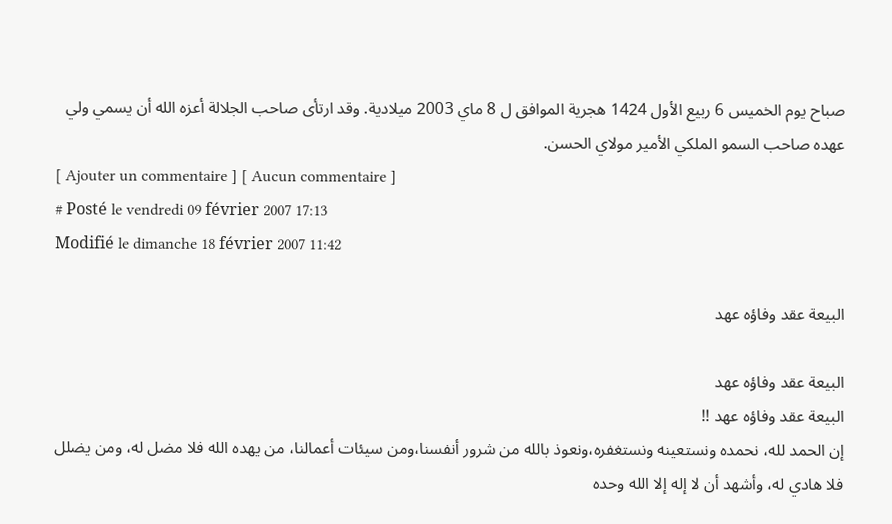صباح يوم الخميس 6 ربيع الأول 1424 هجرية الموافق ل 8 ماي 2003 ميلادية. وقد ارتأى صاحب الجلالة أعزه الله أن يسمي ولي عهده صاحب السمو الملكي الأمير مولاي الحسن.
[ Ajouter un commentaire ] [ Aucun commentaire ]
# Posté le vendredi 09 février 2007 17:13
Modifié le dimanche 18 février 2007 11:42

البيعة عقد وفاؤه عهد

البيعة عقد وفاؤه عهد
البيعة عقد وفاؤه عهد !!
إن الحمد لله، نحمده ونستعينه ونستغفره،ونعوذ بالله من شرور أنفسنا،ومن سيئات أعمالنا، من يهده الله فلا مضل له، ومن يضلل فلا هادي له، وأشهد أن لا إله إلا الله وحده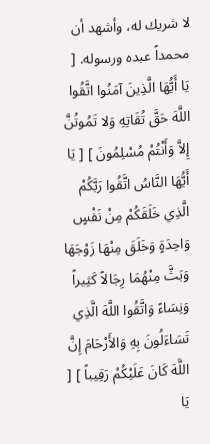لا شريك له، وأشهد أن محمداً عبده ورسوله. [ يَا أَيُّهَا الَّذِينَ آمَنُوا اتَّقُوا اللَّهَ حَقَّ تُقَاتِهِ وَلا تَمُوتُنَّ إِلاَّ وَأَنْتُمْ مُسْلِمُونَ ] [ يَا أَيُّهَا النَّاسُ اتَّقُوا رَبَّكُمْ الَّذِي خَلَقَكُمْ مِنْ نَفْسٍ وَاحِدَةٍ وَخَلَقَ مِنْهَا زَوْجَهَا وَبَثَّ مِنْهُمَا رِجَالاً كَثِيراً وَنِسَاءً وَاتَّقُوا اللَّهَ الَّذِي تَسَاءَلُونَ بِهِ وَالأَرْحَامَ إِنَّ اللَّهَ كَانَ عَلَيْكُمْ رَقِيباً ] [ يَا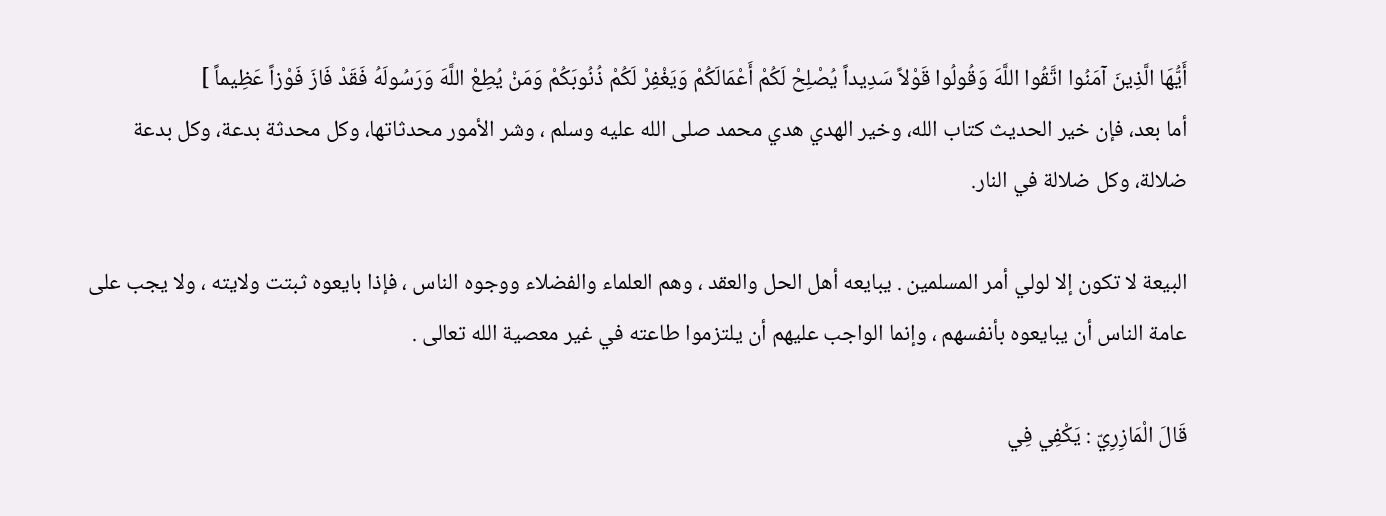أَيُّهَا الَّذِينَ آمَنُوا اتَّقُوا اللَّهَ وَقُولُوا قَوْلاً سَدِيداً يُصْلِحْ لَكُمْ أَعْمَالَكُمْ وَيَغْفِرْ لَكُمْ ذُنُوبَكُمْ وَمَنْ يُطِعْ اللَّهَ وَرَسُولَهُ فَقَدْ فَازَ فَوْزاً عَظِيماً ]
أما بعد، فإن خير الحديث كتاب الله، وخير الهدي هدي محمد صلى الله عليه وسلم ، وشر الأمور محدثاتها، وكل محدثة بدعة، وكل بدعة ضلالة، وكل ضلالة في النار.

البيعة لا تكون إلا لولي أمر المسلمين . يبايعه أهل الحل والعقد ، وهم العلماء والفضلاء ووجوه الناس ، فإذا بايعوه ثبتت ولايته ، ولا يجب على عامة الناس أن يبايعوه بأنفسهم ، وإنما الواجب عليهم أن يلتزموا طاعته في غير معصية الله تعالى .

قَالَ الْمَازِرِيّ : يَكْفِي فِي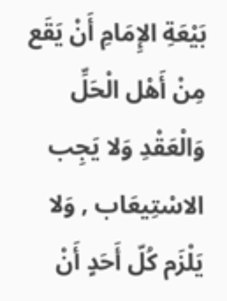بَيْعَةِ الإِمَامِ أَنْ يَقَع مِنْ أَهْل الْحَلِّ وَالْعَقْدِ وَلا يَجِب الاسْتِيعَاب , وَلا يَلْزَم كُلّ أَحَدٍ أَنْ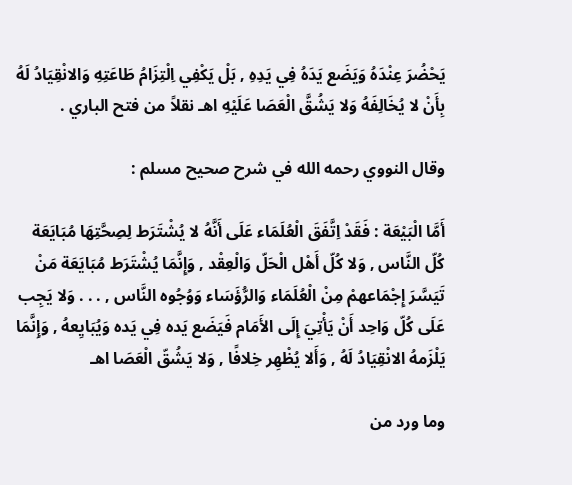يَحْضُرَ عِنْدَهُ وَيَضَع يَدَهُ فِي يَدِهِ , بَلْ يَكْفِي اِلْتِزَامُ طَاعَتِهِ وَالانْقِيَادُ لَهُ بِأَنْ لا يُخَالِفَهُ وَلا يَشُقَّ الْعَصَا عَلَيْهِ اهـ نقلاً من فتح الباري .

وقال النووي رحمه الله في شرح صحيح مسلم :

أَمَّا الْبَيْعَة : فَقَدْ اِتَّفَقَ الْعُلَمَاء عَلَى أَنَّهُ لا يُشْتَرَط لِصِحَّتِهَا مُبَايَعَة كُلّ النَّاس , وَلا كُلّ أَهْل الْحَلّ وَالْعِقْد , وَإِنَّمَا يُشْتَرَط مُبَايَعَة مَنْ تَيَسَّرَ إِجْمَاعهمْ مِنْ الْعُلَمَاء وَالرُّؤَسَاء وَوُجُوه النَّاس , . . . وَلا يَجِب عَلَى كُلّ وَاحِد أَنْ يَأْتِيَ إِلَى الأَمَام فَيَضَع يَده فِي يَده وَيُبَايِعهُ , وَإِنَّمَا يَلْزَمهُ الانْقِيَادُ لَهُ , وَأَلا يُظْهِر خِلافًا , وَلا يَشُقّ الْعَصَا اهـ

وما ورد من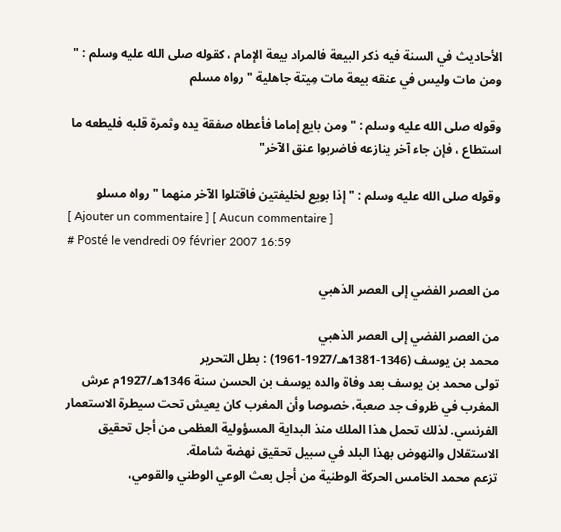الأحاديث في السنة فيه ذكر البيعة فالمراد بيعة الإمام ، كقوله صلى الله عليه وسلم : " ومن مات وليس في عنقه بيعة مات مِيتة جاهلية " رواه مسلم

وقوله صلى الله عليه وسلم : " ومن بايع إماما فأعطاه صفقة يده وثمرة قلبه فليطعه ما استطاع ، فإن جاء آخر ينازعه فاضربوا عنق الآخر"

وقوله صلى الله عليه وسلم : " إذا بويع لخليفتين فاقتلوا الآخر منهما " رواه مسلو
[ Ajouter un commentaire ] [ Aucun commentaire ]
# Posté le vendredi 09 février 2007 16:59

من العصر الفضي إلى العصر الذهبي

من العصر الفضي إلى العصر الذهبي
محمد بن يوسف (1346-1381هـ/1927-1961) : بطل التحرير
تولى محمد بن يوسف بعد وفاة والده يوسف بن الحسن سنة 1346هـ/1927م عرش
المغرب في ظروف جد صعبة، خصوصا وأن المغرب كان يعيش تحت سيطرة الاستعمار
الفرنسي. لذلك تحمل هذا الملك منذ البداية المسؤولية العظمى من أجل تحقيق
الاستقلال والنهوض بهذا البلد في سبيل تحقيق نهضة شاملة.
تزعم محمد الخامس الحركة الوطنية من أجل بعث الوعي الوطني والقومي،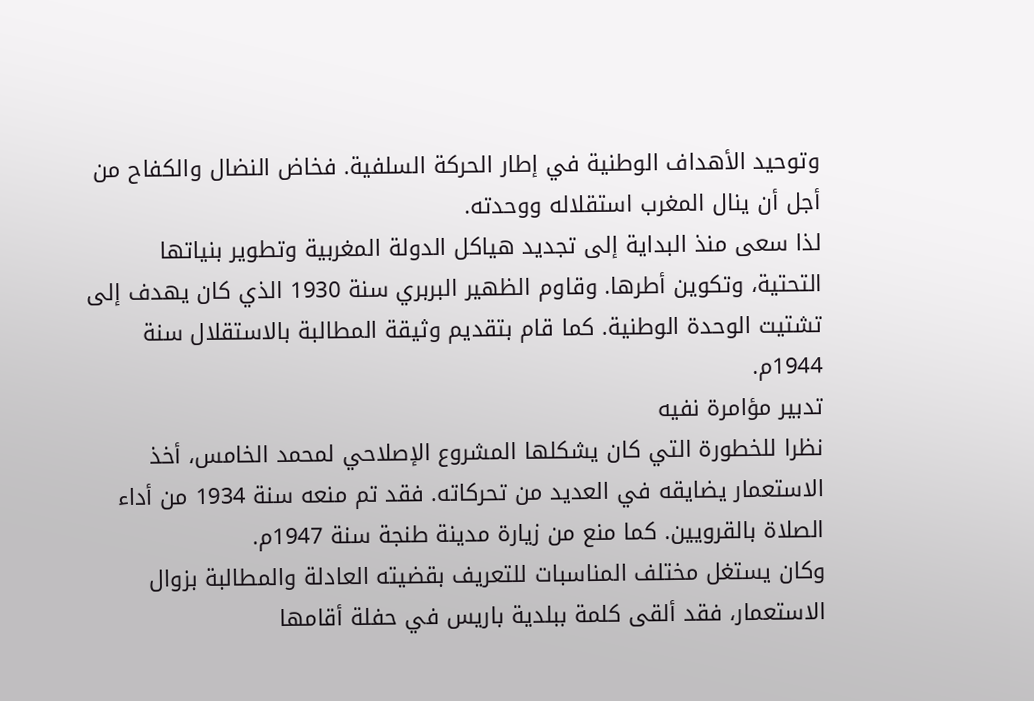وتوحيد الأهداف الوطنية في إطار الحركة السلفية. فخاض النضال والكفاح من
أجل أن ينال المغرب استقلاله ووحدته.
لذا سعى منذ البداية إلى تجديد هياكل الدولة المغربية وتطوير بنياتها
التحتية، وتكوين أطرها. وقاوم الظهير البربري سنة 1930 الذي كان يهدف إلى
تشتيت الوحدة الوطنية. كما قام بتقديم وثيقة المطالبة بالاستقلال سنة
1944م.
تدبير مؤامرة نفيه
نظرا للخطورة التي كان يشكلها المشروع الإصلاحي لمحمد الخامس، أخذ
الاستعمار يضايقه في العديد من تحركاته. فقد تم منعه سنة 1934 من أداء
الصلاة بالقرويين. كما منع من زيارة مدينة طنجة سنة 1947م.
وكان يستغل مختلف المناسبات للتعريف بقضيته العادلة والمطالبة بزوال
الاستعمار، فقد ألقى كلمة ببلدية باريس في حفلة أقامها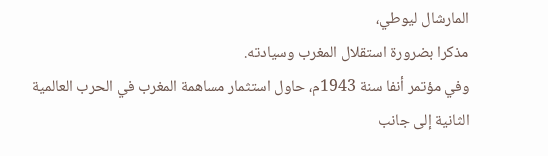المارشال ليوطي،
مذكرا بضرورة استقلال المغرب وسيادته.
وفي مؤتمر أنفا سنة 1943م، حاول استثمار مساهمة المغرب في الحرب العالمية
الثانية إلى جانب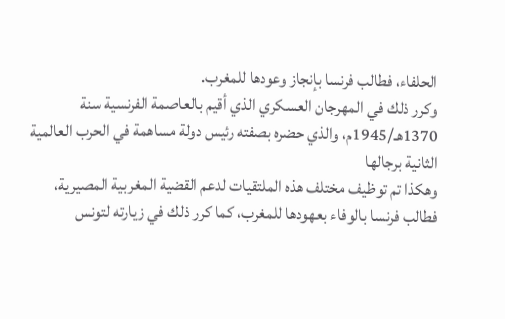الحلفاء، فطالب فرنسا بإنجاز وعودها للمغرب.
وكرر ذلك في المهرجان العسكري الذي أقيم بالعاصمة الفرنسية سنة
1370هـ/1945م، والذي حضره بصفته رئيس دولة مساهمة في الحرب العالمية
الثانية برجالها
وهكذا تم توظيف مختلف هذه الملتقيات لدعم القضية المغربية المصيرية،
فطالب فرنسا بالوفاء بعهودها للمغرب، كما كرر ذلك في زيارته لتونس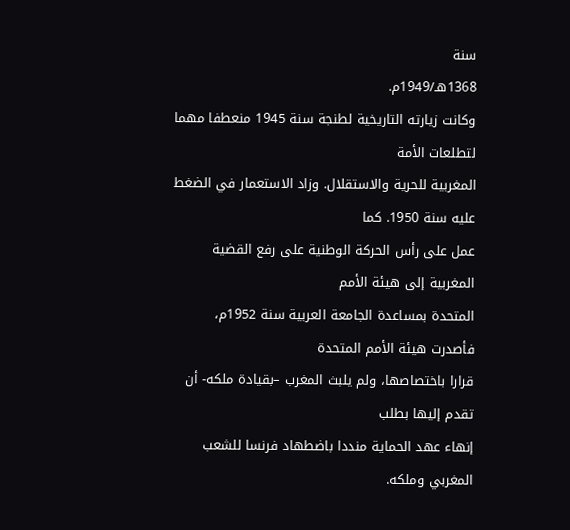سنة
1368هـ/1949م.
وكانت زيارته التاريخية لطنجة سنة 1945 منعطفا مهما لتطلعات الأمة
المغربية للحرية والاستقلال. وزاد الاستعمار في الضغط عليه سنة 1950. كما
عمل على رأس الحركة الوطنية على رفع القضية المغربية إلى هيئة الأمم
المتحدة بمساعدة الجامعة العربية سنة 1952م، فأصدرت هيئة الأمم المتحدة
قرارا باختصاصها، ولم يلبث المغرب –بقيادة ملكه- أن تقدم إليها بطلب
إنهاء عهد الحماية منددا باضطهاد فرنسا للشعب المغربي وملكه.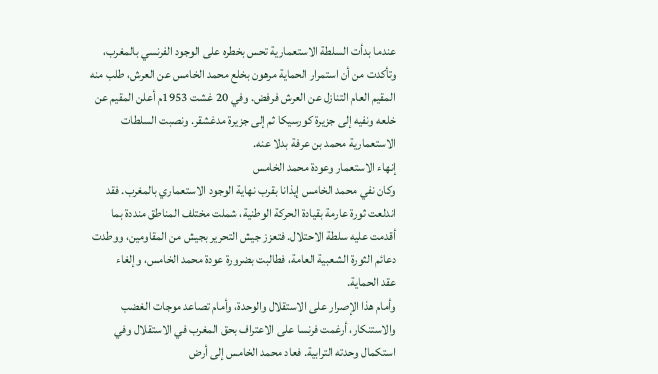عندما بدأت السلطة الاستعمارية تحس بخطره على الوجود الفرنسي بالمغرب،
وتأكدت من أن استمرار الحماية مرهون بخلع محمد الخامس عن العرش، طلب منه
المقيم العام التنازل عن العرش فرفض. وفي 20 غشت 1953م أعلن المقيم عن
خلعه ونفيه إلى جزيرة كورسيكا ثم إلى جزيرة مدغشقر. ونصبت السلطات
الاستعمارية محمد بن عرفة بدلا عنه.
إنهاء الاستعمار وعودة محمد الخامس
وكان نفي محمد الخامس إيذانا بقرب نهاية الوجود الاستعماري بالمغرب. فقد
اندلعت ثورة عارمة بقيادة الحركة الوطنية، شملت مختلف المناطق منددة بما
أقدمت عليه سلطة الاحتلال. فتعزز جيش التحرير بجيش من المقاومين، ووطدت
دعائم الثورة الشعبية العامة، فطالبت بضرورة عودة محمد الخامس، وإلغاء
عقد الحماية.
وأمام هذا الإصرار على الاستقلال والوحدة، وأمام تصاعد موجات الغضب
والاستنكار، أرغمت فرنسا على الاعتراف بحق المغرب في الاستقلال وفي
استكمال وحدته الترابية. فعاد محمد الخامس إلى أرض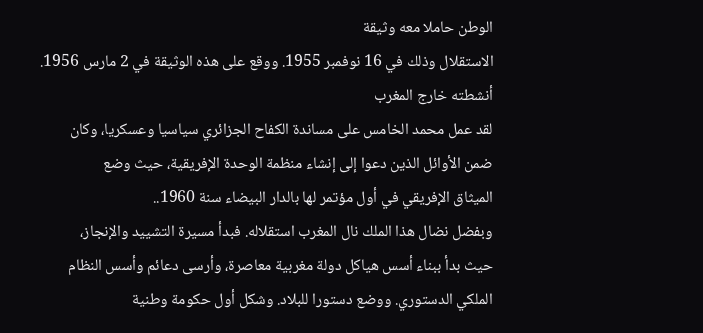الوطن حاملا معه وثيقة
الاستقلال وذلك في 16 نوفمبر 1955. ووقع على هذه الوثيقة في 2 مارس 1956.
أنشطته خارج المغرب
لقد عمل محمد الخامس على مساندة الكفاح الجزائري سياسيا وعسكريا، وكان
ضمن الأوائل الذين دعوا إلى إنشاء منظمة الوحدة الإفريقية، حيث وضع
الميثاق الإفريقي في أول مؤتمر لها بالدار البيضاء سنة 1960..
وبفضل نضال هذا الملك نال المغرب استقلاله. فبدأ مسيرة التشييد والإنجاز،
حيث بدأ ببناء أسس هياكل دولة مغربية معاصرة، وأرسى دعائم وأسس النظام
الملكي الدستوري. ووضع دستورا للبلاد. وشكل أول حكومة وطنية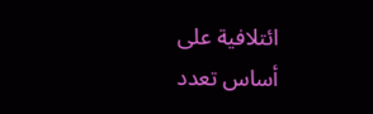ائتلافية على
أساس تعدد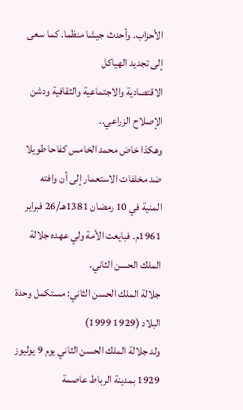الأحزاب. وأحدث جيشا منظما. كما سعى إلى تجديد الهياكل
الاقتصادية والاجتماعية والثقافية ودشن الإصلاح الزراعي..
وهكذا خاض محمد الخامس كفاحا طويلا ضد مخلفات الاستعمار إلى أن وافته
المنية في 10 رمضان 1381هـ/26 فبراير 1961م. فبايعت الأمة ولي عهده جلالة
الملك الحسن الثاني.
جلالة الملك الحسن الثاني: مستكمل وحدة البلاد (1929 1999)
ولد جلالة الملك الحسن الثاني يوم 9 يوليوز 1929 بمدينة الرباط عاصمة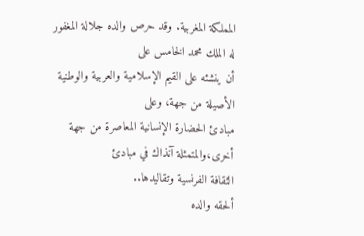المملكة المغربية. وقد حرص والده جلالة المغفور له الملك محمد الخامس على
أن ينشئه على القيم الإسلامية والعربية والوطنية الأصيلة من جهة، وعلى
مبادئ الحضارة الإنسانية المعاصرة من جهة أخرى،والمتمثلة آنذاك في مبادئ
الثقافة الفرنسية وتقاليدها..
ألحقه والده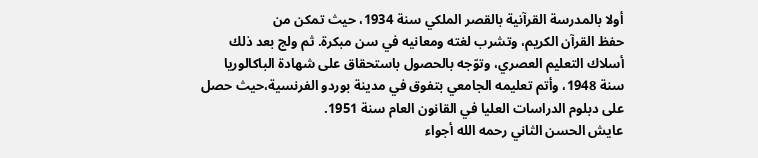أولا بالمدرسة القرآنية بالقصر الملكي سنة 1934، حيث تمكن من
حفظ القرآن الكريم، وتشرب لغته ومعانيه في سن مبكرة. ثم ولج بعد ذلك
أسلاك التعليم العصري، وتوّجه بالحصول باستحقاق على شهادة الباكالوريا
سنة 1948، وأتم تعليمه الجامعي بتفوق في مدينة بوردو الفرنسية،حيث حصل
على دبلوم الدراسات العليا في القانون العام سنة 1951.
عايش الحسن الثاني رحمه الله أجواء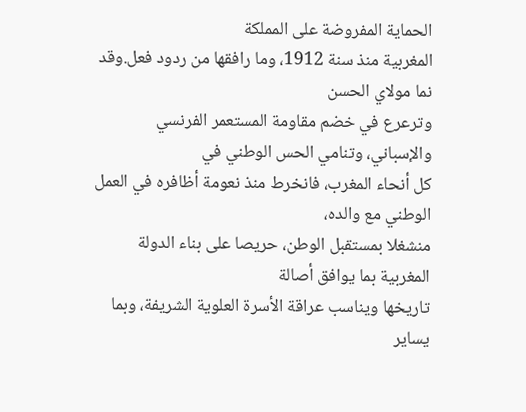الحماية المفروضة على المملكة
المغربية منذ سنة 1912، وما رافقها من ردود فعل.وقد نما مولاي الحسن
وترعرع في خضم مقاومة المستعمر الفرنسي والإسباني، وتنامي الحس الوطني في
كل أنحاء المغرب، فانخرط منذ نعومة أظافره في العمل الوطني مع والده،
منشغلا بمستقبل الوطن، حريصا على بناء الدولة المغربية بما يوافق أصالة
تاريخها ويناسب عراقة الأسرة العلوية الشريفة، وبما يساير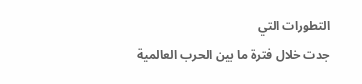التطورات التي
جدت خلال فترة ما بين الحرب العالمية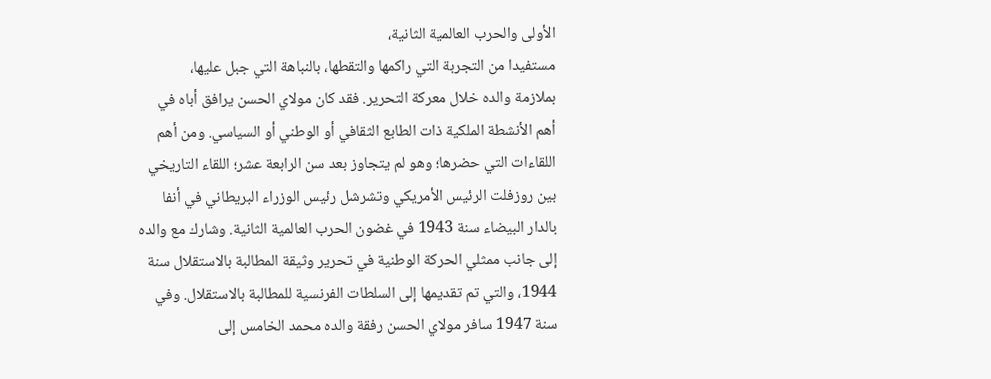الأولى والحرب العالمية الثانية،
مستفيدا من التجربة التي راكمها والتقطها، بالنباهة التي جبل عليها،
بملازمة والده خلال معركة التحرير. فقد كان مولاي الحسن يرافق أباه في
أهم الأنشطة الملكية ذات الطابع الثقافي أو الوطني أو السياسي. ومن أهم
اللقاءات التي حضرها؛ وهو لم يتجاوز بعد سن الرابعة عشر؛ اللقاء التاريخي
بين روزفلت الرئيس الأمريكي وتشرشل رئيس الوزراء البريطاني في أنفا
بالدار البيضاء سنة 1943 في غضون الحرب العالمية الثانية. وشارك مع والده
إلى جانب ممثلي الحركة الوطنية في تحرير وثيقة المطالبة بالاستقلال سنة
1944، والتي تم تقديمها إلى السلطات الفرنسية للمطالبة بالاستقلال. وفي
سنة 1947 سافر مولاي الحسن رفقة والده محمد الخامس إلى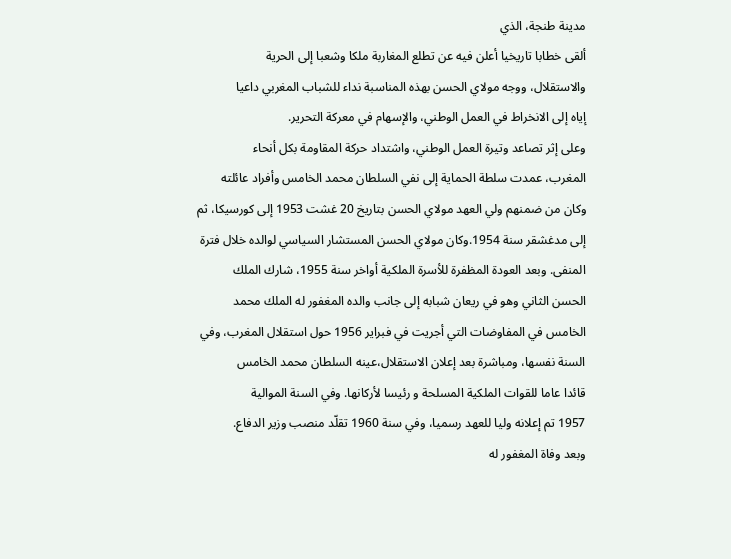مدينة طنجة، الذي
ألقى خطابا تاريخيا أعلن فيه عن تطلع المغاربة ملكا وشعبا إلى الحرية
والاستقلال، ووجه مولاي الحسن بهذه المناسبة نداء للشباب المغربي داعيا
إياه إلى الانخراط في العمل الوطني، والإسهام في معركة التحرير.
وعلى إثر تصاعد وتيرة العمل الوطني، واشتداد حركة المقاومة بكل أنحاء
المغرب، عمدت سلطة الحماية إلى نفي السلطان محمد الخامس وأفراد عائلته
وكان من ضمنهم ولي العهد مولاي الحسن بتاريخ 20 غشت 1953 إلى كورسيكا، ثم
إلى مدغشقر سنة 1954.وكان مولاي الحسن المستشار السياسي لوالده خلال فترة
المنفى. وبعد العودة المظفرة للأسرة الملكية أواخر سنة 1955، شارك الملك
الحسن الثاني وهو في ريعان شبابه إلى جانب والده المغفور له الملك محمد
الخامس في المفاوضات التي أجريت في فبراير 1956 حول استقلال المغرب، وفي
السنة نفسها، ومباشرة بعد إعلان الاستقلال،عينه السلطان محمد الخامس
قائدا عاما للقوات الملكية المسلحة و رئيسا لأركانها. وفي السنة الموالية
1957 تم إعلانه وليا للعهد رسميا، وفي سنة 1960 تقلّد منصب وزير الدفاع.
وبعد وفاة المغفور له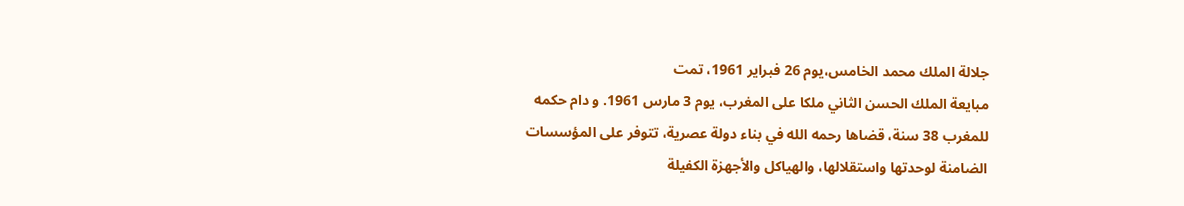جلالة الملك محمد الخامس،يوم 26 فبراير 1961، تمت
مبايعة الملك الحسن الثاني ملكا على المغرب، يوم 3 مارس 1961. و دام حكمه
للمغرب 38 سنة، قضاها رحمه الله في بناء دولة عصرية، تتوفر على المؤسسات
الضامنة لوحدتها واستقلالها، والهياكل والأجهزة الكفيلة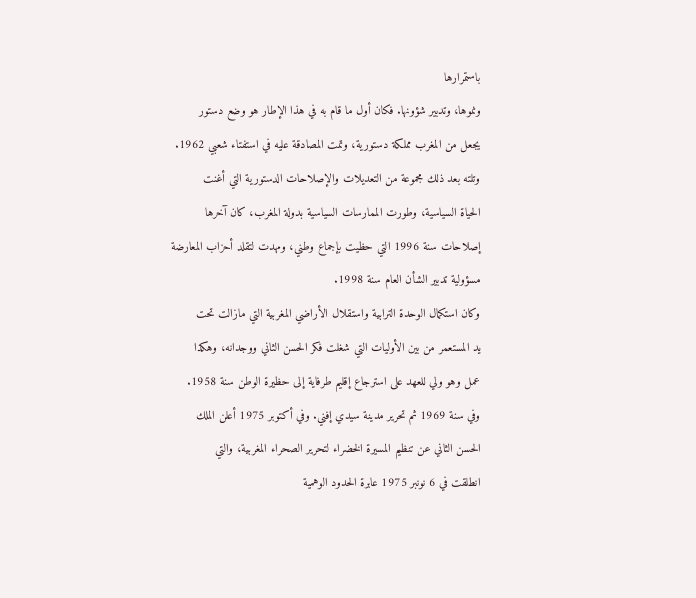باستمرارها
ونموها، وتدبير شؤونها. فكان أول ما قام به في هذا الإطار هو وضع دستور
يجعل من المغرب مملكة دستورية، وتمت المصادقة عليه في استفتاء شعبي 1962.
وتلته بعد ذلك مجموعة من التعديلات والإصلاحات الدستورية التي أغنت
الحياة السياسية، وطورت الممارسات السياسية بدولة المغرب، كان آخرها
إصلاحات سنة 1996 التي حظيت بإجماع وطني، ومهدت لتقلد أحزاب المعارضة
مسؤولية تدبير الشأن العام سنة 1998.
وكان استكمال الوحدة الترابية واستقلال الأراضي المغربية التي مازالت تحت
يد المستعمر من بين الأوليات التي شغلت فكر الحسن الثاني ووجدانه، وهكذا
عمل وهو ولي للعهد على استرجاع إقليم طرفاية إلى حظيرة الوطن سنة 1958.
وفي سنة 1969 ثم تحرير مدينة سيدي إفني. وفي أكتوبر 1975 أعلن الملك
الحسن الثاني عن تنظيم المسيرة الخضراء لتحرير الصحراء المغربية، والتي
انطلقت في 6 نونبر 1975 عابرة الحدود الوهمية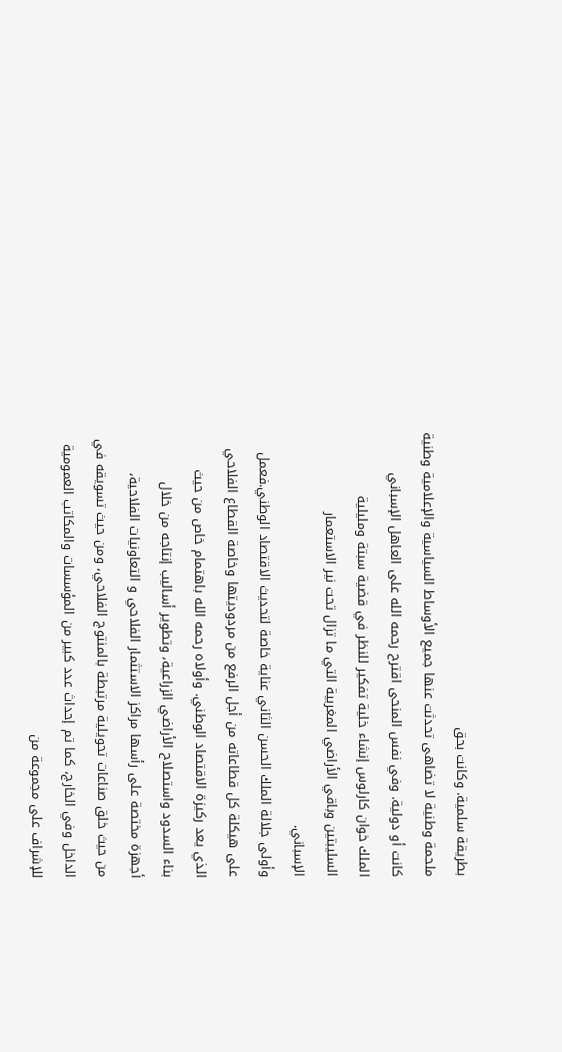بطريقة سلمية. وكانت بحق
ملحمة وطنية لا تضاهى تحدثت عنها جميع الأوساط السياسية والإعلامية وطنية
كانت أو دولية. وفي نفس المنحى اقترح رحمه الله على العاهل الإسباني
الملك خوان كارلوس إنشاء خلية تفكير للنظر في قضية سبتة ومليلية
السليبتين وباقي الأراضي المغربية التي ما تزال تحت نير الاستعمار
الإسباني.
وأولى جلالة الملك الحسن الثاني عناية خاصة لتحديث الاقتصاد الوطني.فعمل
على هيكلة كل قطاعاته من أجل الرفع من مردوديتها وخاصة القطاع الفلاحي
الذي يعد ركيزة الاقتصاد الوطني. وأولاه رحمه الله باهتمام خاص من حيث
بناء السدود واستصلاح الأراضي الزراعية، وتطوير أساليب إنتاجه من خلال
أجهزة مختصة على رأسها مراكز الاستثمار الفلاحي و التعاونيات الفلاحية،
من حيث خلق صناعات تحويلية مرتبطة بالمنتوج الفلاحي، ومن حيث تسويقه في
الداخل وفي الخارج، كما تم إحداث عدد كبير من المؤسسات والمكاتب العمومية
للإشراف على مجموعة من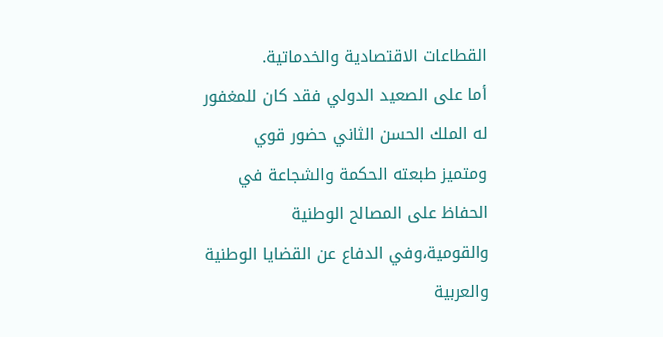القطاعات الاقتصادية والخدماتية.
أما على الصعيد الدولي فقد كان للمغفور له الملك الحسن الثاني حضور قوي
ومتميز طبعته الحكمة والشجاعة في الحفاظ على المصالح الوطنية
والقومية،وفي الدفاع عن القضايا الوطنية والعربية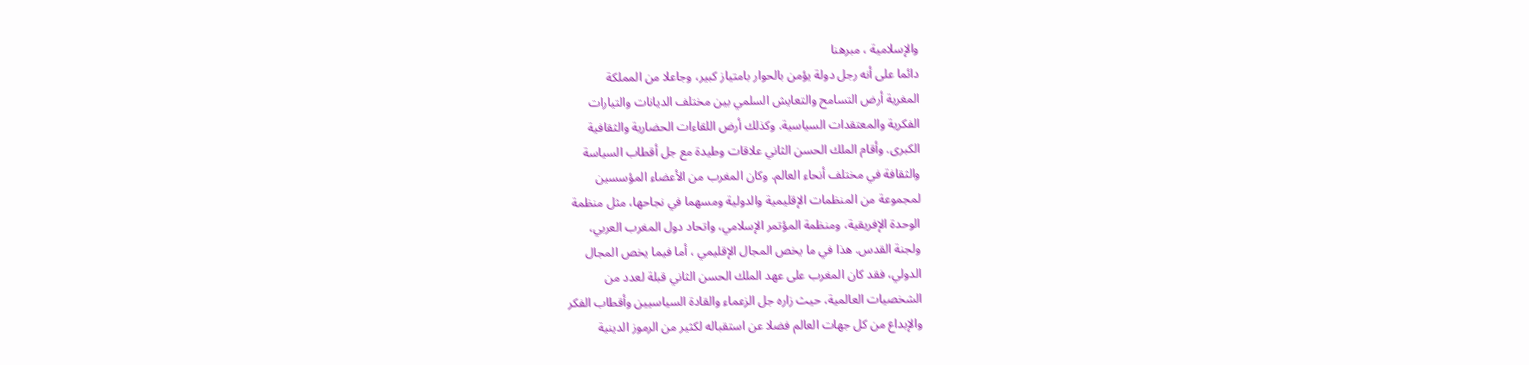والإسلامية ، مبرهنا
دائما على أنه رجل دولة يؤمن بالحوار بامتياز كبير، وجاعلا من المملكة
المغرية أرض التسامح والتعايش السلمي بين مختلف الديانات والتيارات
الفكرية والمعتقدات السياسية. وكذلك أرض اللقاءات الحضارية والثقافية
الكبرى. وأقام الملك الحسن الثاني علاقات وطيدة مع جل أقطاب السياسة
والثقافة في مختلف أنحاء العالم. وكان المغرب من الأعضاء المؤسسين
لمجموعة من المنظمات الإقليمية والدولية ومسهما في نجاحها، مثل منظمة
الوحدة الإفريقية، ومنظمة المؤتمر الإسلامي، واتحاد دول المغرب العربي،
ولجنة القدس. هذا في ما يخص المجال الإقليمي ، أما فيما يخص المجال
الدولي، فقد كان المغرب على عهد الملك الحسن الثاني قبلة لعدد من
الشخصيات العالمية، حيث زاره جل الزعماء والقادة السياسيين وأقطاب الفكر
والإبداع من كل جهات العالم فضلا عن استقباله لكثير من الرموز الدينية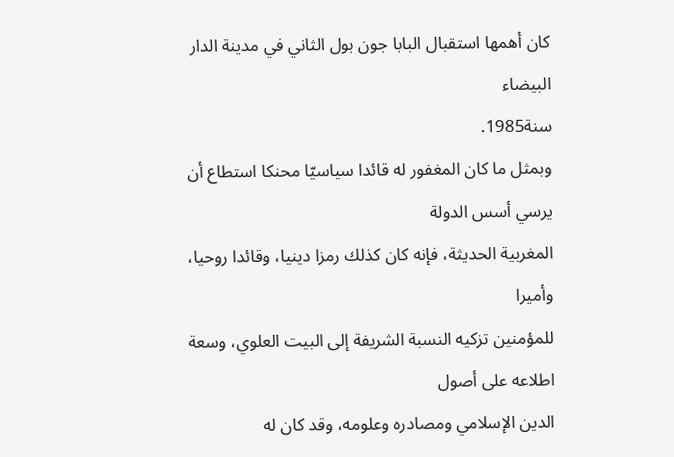كان أهمها استقبال البابا جون بول الثاني في مدينة الدار البيضاء
سنة1985.
وبمثل ما كان المغفور له قائدا سياسيّا محنكا استطاع أن يرسي أسس الدولة
المغربية الحديثة، فإنه كان كذلك رمزا دينيا، وقائدا روحيا، وأميرا
للمؤمنين تزكيه النسبة الشريفة إلى البيت العلوي، وسعة اطلاعه على أصول
الدين الإسلامي ومصادره وعلومه، وقد كان له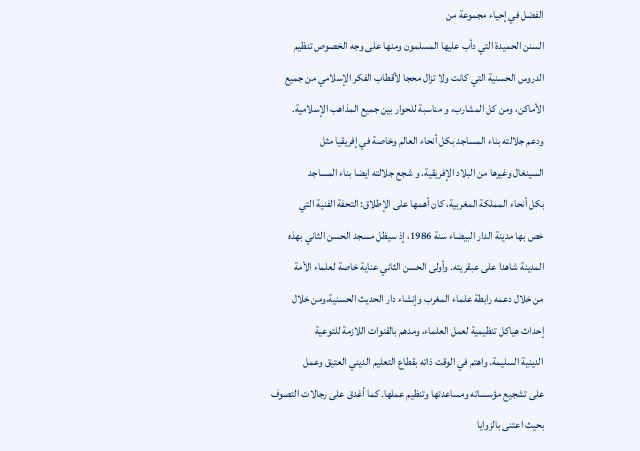الفضل في إحياء مجموعة من
السنن الحميدة التي دأب عليها المسلمون ومنها على وجه الخصوص تنظيم
الدروس الحسنية التي كانت ولا تزال محجا لأقطاب الفكر الإسلامي من جميع
الأماكن، ومن كل المشارب، و مناسبة للحوار بين جميع المذاهب الإسلامية.
ودعم جلالته بناء المساجد بكل أنحاء العالم وخاصة في إفريقيا مثل
السينغال وغيرها من البلاد الإفريقية. و شجع جلالته ايضا بناء المساجد
بكل أنحاء المملكة المغربية، كان أهمها على الإطلاق: التحفة الفنية التي
خص بها مدينة الدار البيضاء سنة 1986، إذ سيظل مسجد الحسن الثاني بهذه
المدينة شاهدا على عبقريته. وأولى الحسن الثاني عناية خاصة لعلماء الأمة
من خلال دعمه رابطة علماء المغرب وإنشاء دار الحديث الحسنية،ومن خلال
إحداث هياكل تنظيمية لعمل العلماء، ومدهم بالقنوات اللازمة للتوعية
الدينية السليمة. واهتم في الوقت ذاته بقطاع التعليم الديني العتيق وعمل
على تشجيع مؤسساته ومساعدتها وتنظيم عملها. كما أغدق على رجالات التصوف
بحيث اعتنى بالزوايا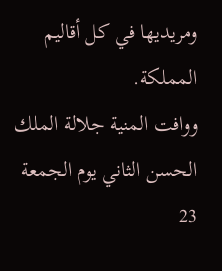ومريديها في كل أقاليم المملكة.
ووافت المنية جلالة الملك الحسن الثاني يوم الجمعة 23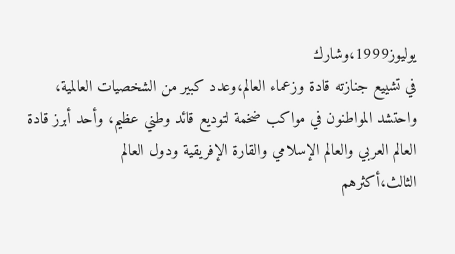يوليوز1999،وشارك
في تشييع جنازته قادة وزعماء العالم،وعدد كبير من الشخصيات العالمية،
واحتشد المواطنون في مواكب ضخمة لتوديع قائد وطني عظيم، وأحد أبرز قادة
العالم العربي والعالم الإسلامي والقارة الإفريقية ودول العالم
الثالث،أكثرهم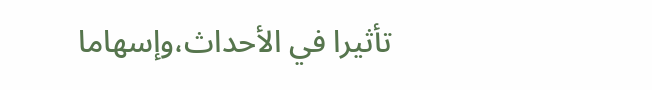تأثيرا في الأحداث،وإسهاما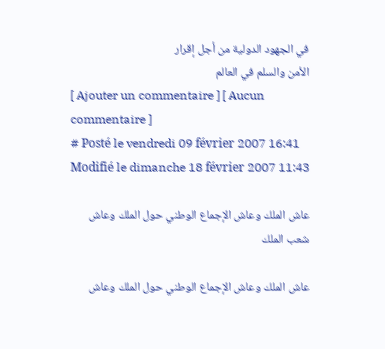في الجهود الدولية من أجل إقرار
الأمن والسلم في العالم
[ Ajouter un commentaire ] [ Aucun commentaire ]
# Posté le vendredi 09 février 2007 16:41
Modifié le dimanche 18 février 2007 11:43

عاش الملك وعاش الإجماع الوطني حول الملك وعاش شعب الملك

عاش الملك وعاش الإجماع الوطني حول الملك وعاش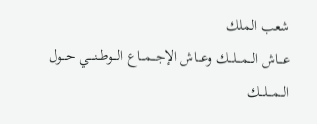شعب الملك
عـــاش الـــمـــلـــك وعـــاش الإجـــمـــاع الـــوطــنــــي حـــول الـــمـــلـــك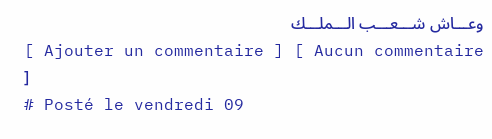وعـــاش شـــعـــب الـــملـــك
[ Ajouter un commentaire ] [ Aucun commentaire ]
# Posté le vendredi 09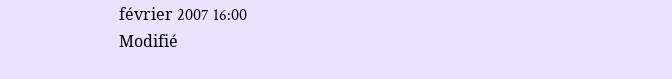février 2007 16:00
Modifié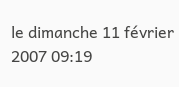le dimanche 11 février 2007 09:19